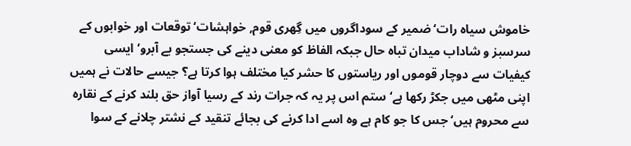خاموش سیاہ رات‘ ضمیر کے سوداگروں میں گِھری قوم, خواہشات‘ توقعات اور خوابوں کے سرسبز و شاداب میدان تباہ حال جبکہ الفاظ کو معنی دینے کی جستجو بے آبرو‘ ایسی کیفیات سے دوچار قوموں اور ریاستوں کا حشر کیا مختلف ہوا کرتا ہے؟ جیسے حالات نے ہمیں اپنی مٹھی میں جکڑ رکھا ہے‘ ستم اس پر یہ کہ جرات رند کے رسیا آواز حق بلند کرنے کے نقارہ سے محروم ہیں‘ جس کا جو کام ہے وہ اسے ادا کرنے کی بجائے تنقید کے نشتر چلانے کے سوا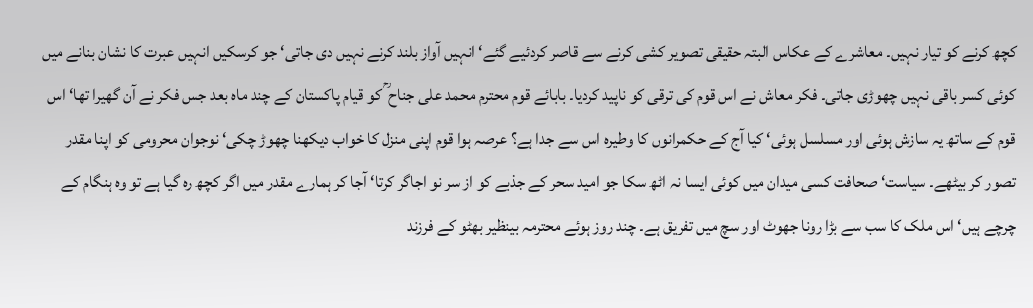کچھ کرنے کو تیار نہیں۔ معاشرے کے عکاس البتہ حقیقی تصویر کشی کرنے سے قاصر کردئیے گئے‘ انہیں آواز بلند کرنے نہیں دی جاتی‘ جو کرسکیں انہیں عبرت کا نشان بنانے میں کوئی کسر باقی نہیں چھوڑی جاتی۔ فکر معاش نے اس قوم کی ترقی کو ناپید کردیا۔ بابائے قوم محترم محمد علی جناح ؒ کو قیام پاکستان کے چند ماہ بعد جس فکر نے آن گھیرا تھا‘ اس قوم کے ساتھ یہ سازش ہوئی اور مسلسل ہوئی‘ کیا آج کے حکمرانوں کا وطیرہ اس سے جدا ہے؟ عرصہ ہوا قوم اپنی منزل کا خواب دیکھنا چھوڑ چکی‘ نوجوان محرومی کو اپنا مقدر تصور کر بیٹھے۔ سیاست‘ صحافت کسی میدان میں کوئی ایسا نہ اٹھ سکا جو امید سحر کے جذبے کو از سر نو اجاگر کرتا‘ آجا کر ہمارے مقدر میں اگر کچھ رہ گیا ہے تو وہ ہنگام کے چرچے ہیں‘ اس ملک کا سب سے بڑا رونا جھوٹ اور سچ میں تفریق ہے۔ چند روز ہوئے محترمہ بینظیر بھٹو کے فرزند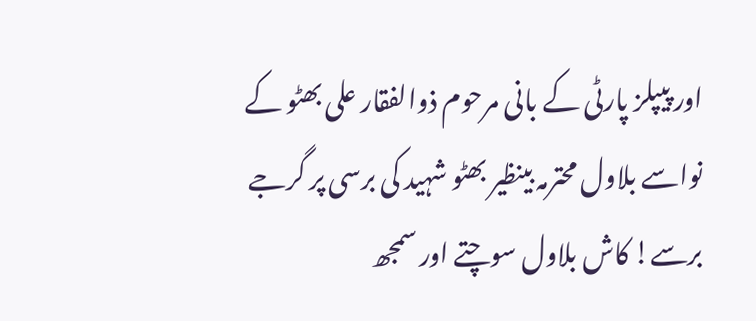اور پیپلز پارٹی کے بانی مرحوم ذوالفقار علی بھٹو کے نواسے بلاول محترمہ بینظیر بھٹو شہید کی برسی پر گرجے برسے! کاش بلاول سوچتے اور سمجھ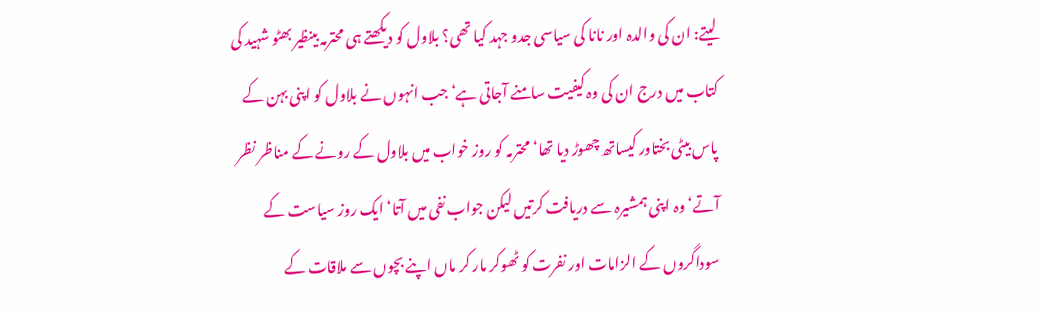لیتے: ان کی والدہ اور نانا کی سیاسی جدو جہد کیا تھی؟ بلاول کو دیکھتے ہی محترمہ بینظیر بھٹو شہید کی کتاب میں درج ان کی وہ کیفیت سامنے آجاتی ہے‘ جب انہوں نے بلاول کو اپنی بہن کے پاس بیٹی بختاور کیساتھ چھوڑ دیا تھا‘ محترمہ کو روز خواب میں بلاول کے رونے کے مناظر نظر آتے‘ وہ اپنی ہمشیرہ سے دریافت کرتیں لیکن جواب نفی میں آتا‘ ایک روز سیاست کے سوداگروں کے الزامات اور نفرت کو ٹھوکر مار کر ماں اپنے بچوں سے ملاقات کے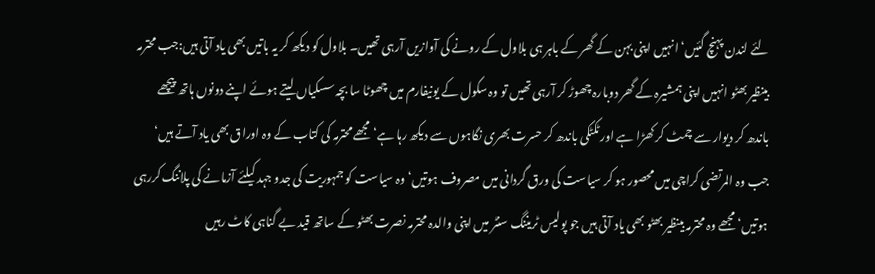لئے لندن پہنچ گئیں‘ انہیں اپنی بہن کے گھر کے باہر ہی بلاول کے رونے کی آوازیں آرہی تھیں۔ بلاول کو دیکھ کر یہ باتیں بھی یاد آتی ہیں:جب محترمہ بینظیر بھٹو انہیں اپنی ہمشیرہ کے گھر دوبارہ چھوڑ کر آرہی تھیں تو وہ سکول کے یونیفارم میں چھوٹا سا بچہ سسکیاں لیتے ہوئے اپنے دونوں ہاتھ پیچھے باندھ کر دیوار سے چمٹ کر کھڑا ہے اور ٹکٹکی باندھ کر حسرت بھری نگاہوں سے دیکھ رہا ہے‘ مجھے محترمہ کی کتاب کے وہ اوراق بھی یاد آتے ہیں‘ جب وہ المرتضی کراچی میں محصور ہو کر سیاست کی ورق گردانی میں مصروف ہوتیں‘ وہ سیاست کو جمہوریت کی جدو جہد کیلئے آزمانے کی پلاننگ کررہی ہوتیں‘ مجھے وہ محترمہ بینظیر بھٹو بھی یاد آتی ہیں جو پولیس ٹریننگ سنٹر میں اپنی والدہ محترمہ نصرت بھٹو کے ساتھ قید بے گناہی کاٹ رہیں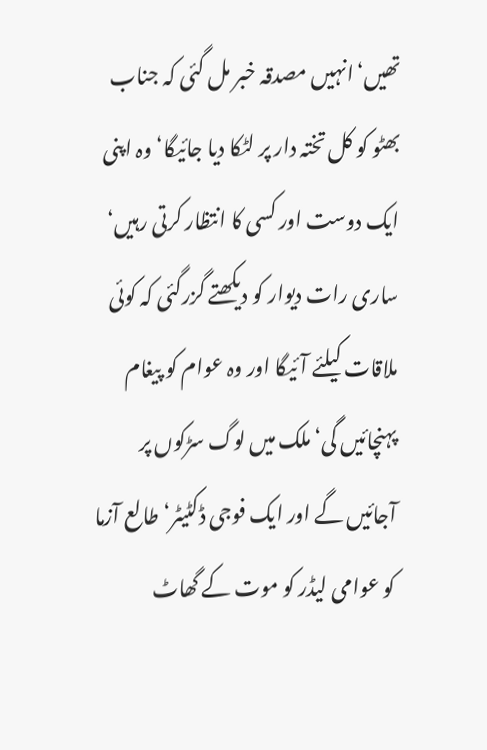تھیں‘انہیں مصدقہ خبر مل گئی کہ جناب بھٹو کو کل تختہ دار پر لٹکا دیا جائیگا‘ وہ اپنی ایک دوست اور کسی کا انتظار کرتی رہیں‘ ساری رات دیوار کو دیکھتے گزرگئی کہ کوئی ملاقات کیلئے آئیگا اور وہ عوام کو پیغام پہنچائیں گی‘ ملک میں لوگ سڑکوں پر آجائیں گے اور ایک فوجی ڈکٹیٹر‘ طالع آزما کو عوامی لیڈر کو موت کے گھاٹ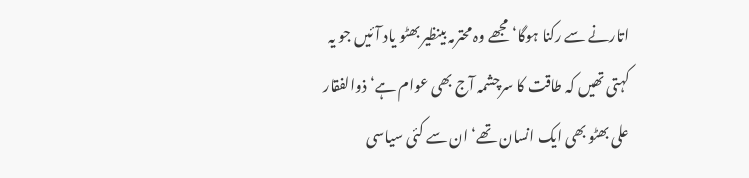اتارنے سے رکنا ہوگا‘ مجھے وہ محترمہ بینظیر بھٹو یاد آئیں جو یہ کہتی تھیں کہ طاقت کا سرچشمہ آج بھی عوام ہے‘ ذوالفقار علی بھٹو بھی ایک انسان تھے‘ ان سے کئی سیاسی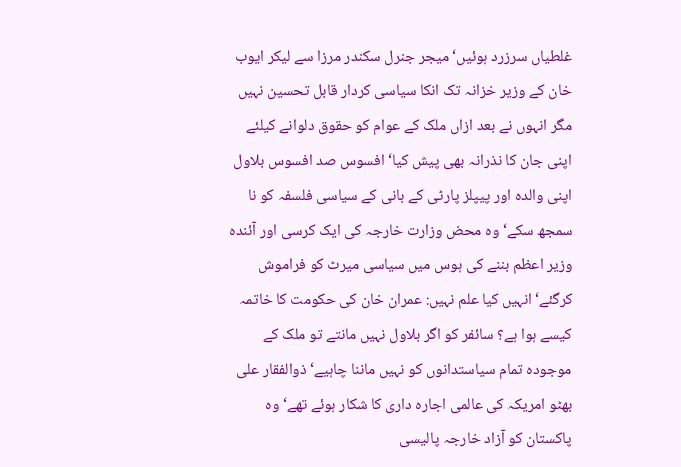غلطیاں سرزرد ہوئیں‘ میجر جنرل سکندر مرزا سے لیکر ایوب خان کے وزیر خزانہ تک انکا سیاسی کردار قابل تحسین نہیں مگر انہوں نے بعد ازاں ملک کے عوام کو حقوق دلوانے کیلئے اپنی جان کا نذرانہ بھی پیش کیا‘ افسوس صد افسوس بلاول اپنی والدہ اور پیپلز پارٹی کے بانی کے سیاسی فلسفہ کو نا سمجھ سکے‘ وہ محض وزارت خارجہ کی ایک کرسی اور آئندہ وزیر اعظم بننے کی ہوس میں سیاسی میرٹ کو فراموش کرگئے‘ انہیں کیا علم نہیں: عمران خان کی حکومت کا خاتمہ کیسے ہوا ہے؟ سائفر کو اگر بلاول نہیں مانتے تو ملک کے موجودہ تمام سیاستدانوں کو نہیں ماننا چاہیے‘ ذوالفقار علی بھٹو امریکہ کی عالمی اجارہ داری کا شکار ہوئے تھے‘ وہ پاکستان کو آزاد خارجہ پالیسی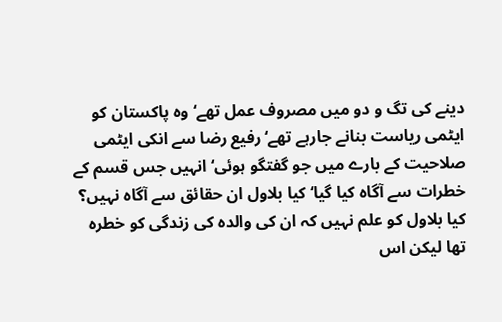دینے کی تگ و دو میں مصروف عمل تھے‘ وہ پاکستان کو ایٹمی ریاست بنانے جارہے تھے‘ رفیع رضا سے انکی ایٹمی صلاحیت کے بارے میں جو گفتگو ہوئی‘ انہیں جس قسم کے خطرات سے آگاہ کیا گیا‘ کیا بلاول ان حقائق سے آگاہ نہیں؟ کیا بلاول کو علم نہیں کہ ان کی والدہ کی زندگی کو خطرہ تھا لیکن اس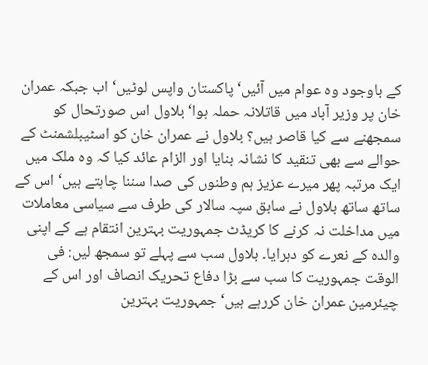کے باوجود وہ عوام میں آئیں‘ پاکستان واپس لوٹیں‘ اب جبکہ عمران خان پر وزیر آباد میں قاتلانہ حملہ ہوا‘ بلاول اس صورتحال کو سمجھنے سے کیا قاصر ہیں؟ بلاول نے عمران خان کو اسٹیبلشمنٹ کے حوالے سے بھی تنقید کا نشانہ بنایا اور الزام عائد کیا کہ وہ ملک میں ایک مرتبہ پھر میرے عزیز ہم وطنوں کی صدا سننا چاہتے ہیں‘ اس کے ساتھ ساتھ بلاول نے سابق سپہ سالار کی طرف سے سیاسی معاملات میں مداخلت نہ کرنے کا کریڈٹ جمہوریت بہترین انتقام ہے کے اپنی والدہ کے نعرے کو دہرایا۔ بلاول سب سے پہلے تو سمجھ لیں: فی الوقت جمہوریت کا سب سے بڑا دفاع تحریک انصاف اور اس کے چیئرمین عمران خان کررہے ہیں‘ جمہوریت بہترین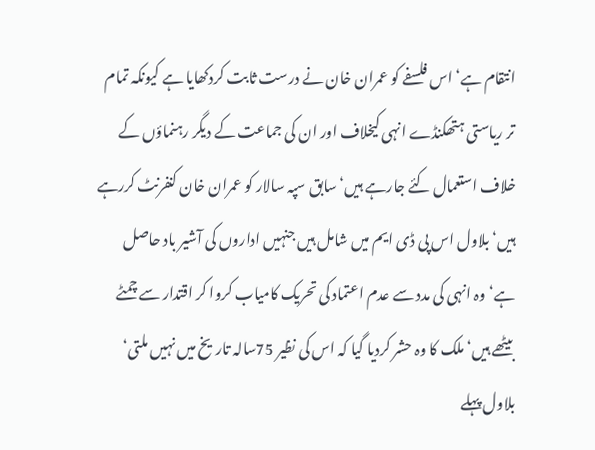انتقام ہے‘ اس فلسفے کو عمران خان نے درست ثابت کردکھایا ہے کیونکہ تمام تر ریاستی ہتھکنڈے انہی کیخلاف اور ان کی جماعت کے دیگر رہنماؤں کے خلاف استعمال کئے جارہے ہیں‘ سابق سپہ سالار کو عمران خان کنفرنٹ کررہے ہیں‘ بلاول اس پی ڈی ایم میں شامل ہیں جنہیں اداروں کی آشیر باد حاصل ہے‘ وہ انہی کی مدد سے عدم اعتماد کی تحریک کامیاب کروا کر اقتدار سے چمٹے بیٹھے ہیں‘ ملک کا وہ حشر کردیا گیا کہ اس کی نظیر 75سالہ تاریخ میں نہیں ملتی‘ بلاول پہلے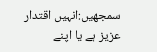سمجھیں:انہیں اقتدار عزیز ہے یا اپنے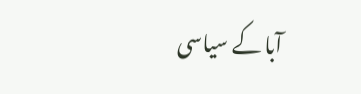آبا کے سیاسی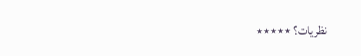نظریات؟ ٭٭٭٭٭